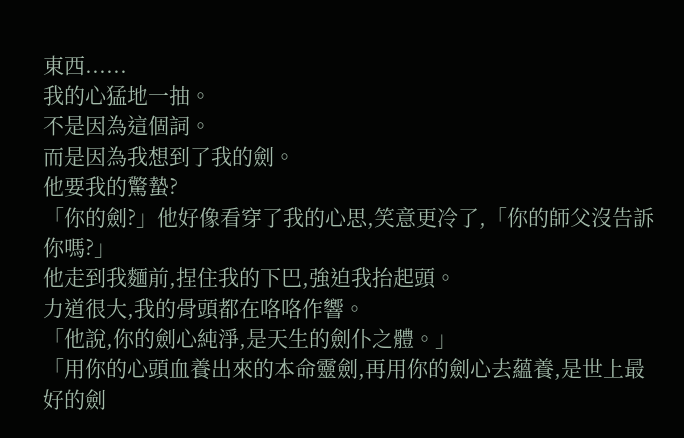東西......
我的心猛地一抽。
不是因為這個詞。
而是因為我想到了我的劍。
他要我的驚蟄?
「你的劍?」他好像看穿了我的心思,笑意更冷了,「你的師父沒告訴你嗎?」
他走到我麵前,捏住我的下巴,強迫我抬起頭。
力道很大,我的骨頭都在咯咯作響。
「他說,你的劍心純淨,是天生的劍仆之體。」
「用你的心頭血養出來的本命靈劍,再用你的劍心去蘊養,是世上最好的劍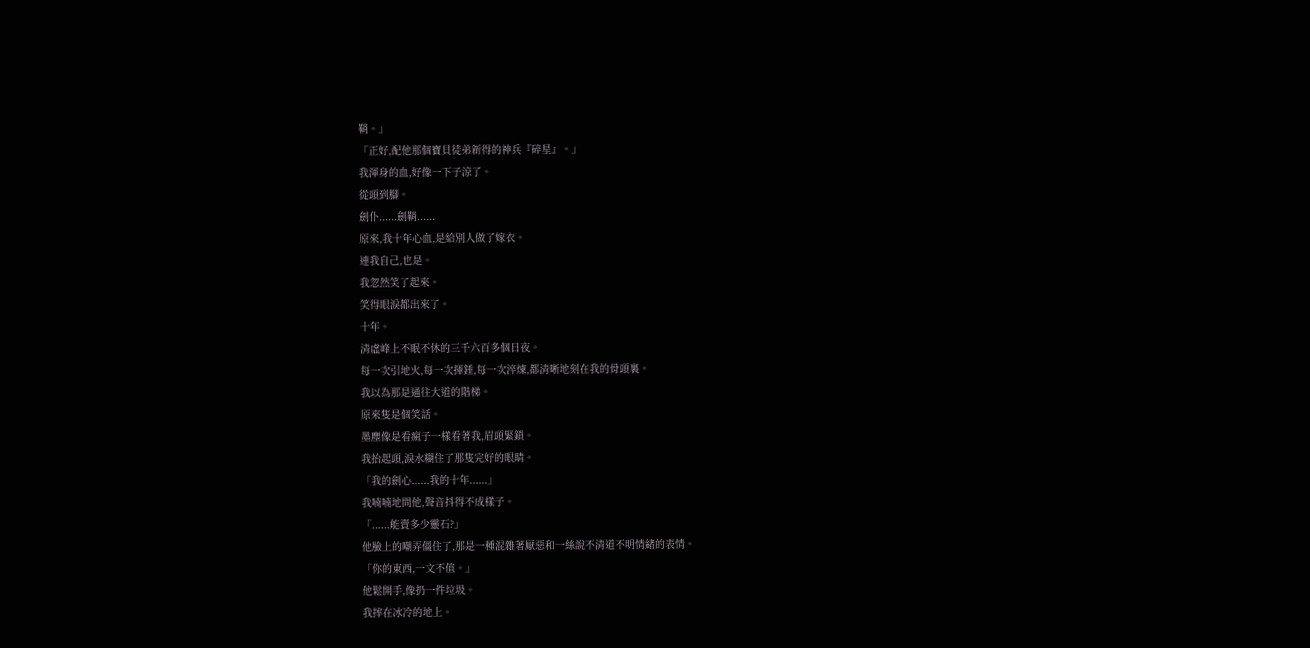鞘。」
「正好,配他那個寶貝徒弟新得的神兵『碎星』。」
我渾身的血,好像一下子涼了。
從頭到腳。
劍仆......劍鞘......
原來,我十年心血,是給別人做了嫁衣。
連我自己,也是。
我忽然笑了起來。
笑得眼淚都出來了。
十年。
清虛峰上不眠不休的三千六百多個日夜。
每一次引地火,每一次揮錘,每一次淬煉,都清晰地刻在我的骨頭裏。
我以為那是通往大道的階梯。
原來隻是個笑話。
墨塵像是看瘋子一樣看著我,眉頭緊鎖。
我抬起頭,淚水糊住了那隻完好的眼睛。
「我的劍心......我的十年......」
我喃喃地問他,聲音抖得不成樣子。
「......能賣多少靈石?」
他臉上的嘲弄僵住了,那是一種混雜著厭惡和一絲說不清道不明情緒的表情。
「你的東西,一文不值。」
他鬆開手,像扔一件垃圾。
我摔在冰冷的地上。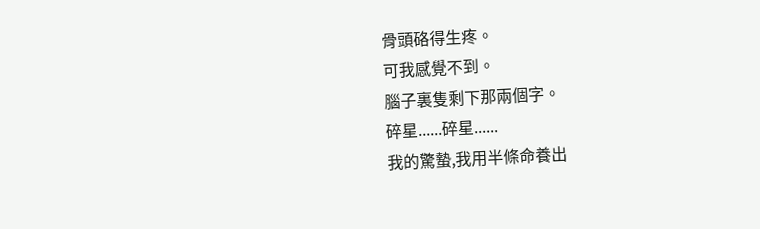骨頭硌得生疼。
可我感覺不到。
腦子裏隻剩下那兩個字。
碎星......碎星......
我的驚蟄,我用半條命養出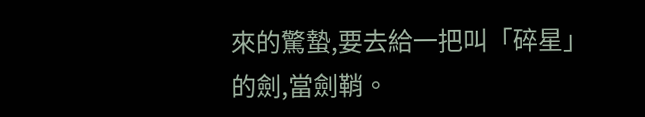來的驚蟄,要去給一把叫「碎星」的劍,當劍鞘。